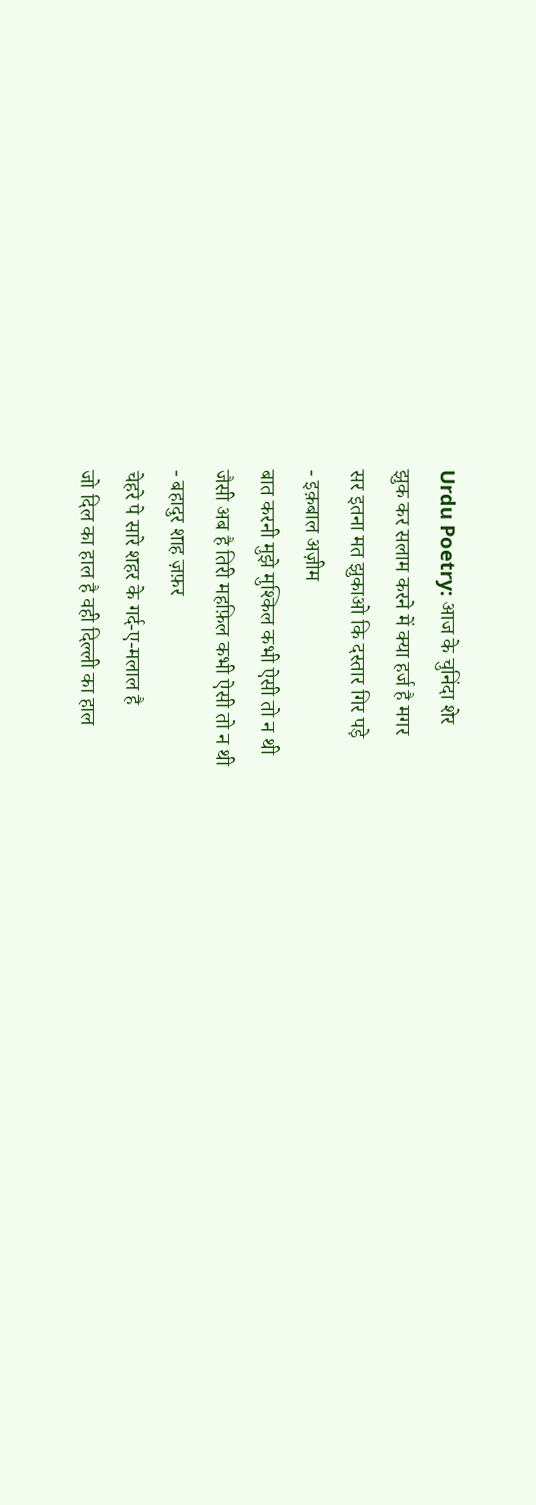Urdu Poetry: आज के चुनिंदा शेर
झुक कर सलाम करने में क्या हर्ज है मगर
सर इतना मत झुकाओ कि दस्तार गिर पड़े
- इक़बाल अज़ीम
बात करनी मुझे मुश्किल कभी ऐसी तो न थी
जैसी अब है तिरी महफ़िल कभी ऐसी तो न थी
- बहादुर शाह ज़फ़र
चेहरे पे सारे शहर के गर्द-ए-मलाल है
जो दिल का हाल है वही दिल्ली का हाल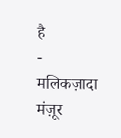है
- मलिकज़ादा मंज़ूर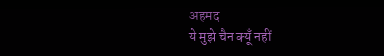अहमद
ये मुझे चैन क्यूँ नहीं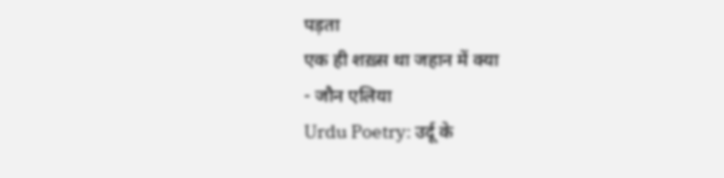पड़ता
एक ही शख़्स था जहान में क्या
- जौन एलिया
Urdu Poetry: उर्दू के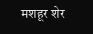मशहूर शेर